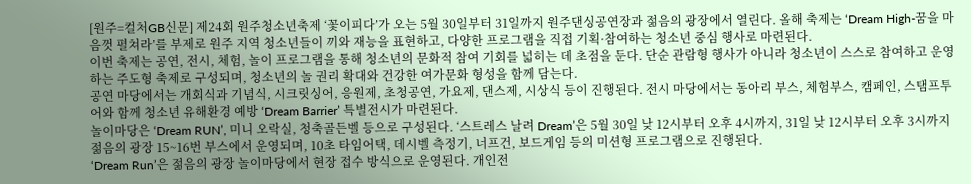[원주=컬처GB신문] 제24회 원주청소년축제 ‘꽃이피다’가 오는 5월 30일부터 31일까지 원주댄싱공연장과 젊음의 광장에서 열린다. 올해 축제는 ‘Dream High-꿈을 마음껏 펼쳐라’를 부제로 원주 지역 청소년들이 끼와 재능을 표현하고, 다양한 프로그램을 직접 기획·참여하는 청소년 중심 행사로 마련된다.
이번 축제는 공연, 전시, 체험, 놀이 프로그램을 통해 청소년의 문화적 참여 기회를 넓히는 데 초점을 둔다. 단순 관람형 행사가 아니라 청소년이 스스로 참여하고 운영하는 주도형 축제로 구성되며, 청소년의 놀 권리 확대와 건강한 여가문화 형성을 함께 담는다.
공연 마당에서는 개회식과 기념식, 시크릿싱어, 응원제, 초청공연, 가요제, 댄스제, 시상식 등이 진행된다. 전시 마당에서는 동아리 부스, 체험부스, 캠페인, 스탬프투어와 함께 청소년 유해환경 예방 ‘Dream Barrier’ 특별전시가 마련된다.
놀이마당은 ‘Dream RUN’, 미니 오락실, 청축골든벨 등으로 구성된다. ‘스트레스 날려 Dream’은 5월 30일 낮 12시부터 오후 4시까지, 31일 낮 12시부터 오후 3시까지 젊음의 광장 15~16번 부스에서 운영되며, 10초 타임어택, 데시벨 측정기, 너프건, 보드게임 등의 미션형 프로그램으로 진행된다.
‘Dream Run’은 젊음의 광장 놀이마당에서 현장 접수 방식으로 운영된다. 개인전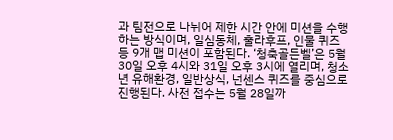과 팀전으로 나뉘어 제한 시간 안에 미션을 수행하는 방식이며, 일심동체, 훌라후프, 인물 퀴즈 등 9개 맵 미션이 포함된다. ‘청축골든벨’은 5월 30일 오후 4시와 31일 오후 3시에 열리며, 청소년 유해환경, 일반상식, 넌센스 퀴즈를 중심으로 진행된다. 사전 접수는 5월 28일까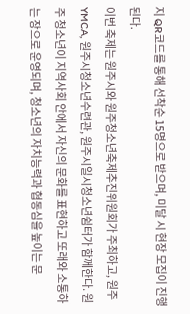지 QR코드를 통해 선착순 15명으로 받으며, 미달 시 현장 모집이 진행된다.
이번 축제는 원주시와 원주청소년축제추진위원회가 주최하고, 원주YMCA, 원주시청소년수련관, 원주시일시청소년쉼터가 함께한다. 원주 청소년이 지역사회 안에서 자신의 문화를 표현하고 또래와 소통하는 장으로 운영되며, 청소년의 자치능력과 협동심을 높이는 문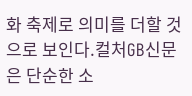화 축제로 의미를 더할 것으로 보인다.컬처GB신문은 단순한 소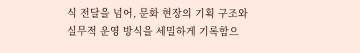식 전달을 넘어, 문화 현장의 기획 구조와 실무적 운영 방식을 세밀하게 기록함으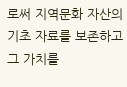로써 지역문화 자산의 기초 자료를 보존하고 그 가치를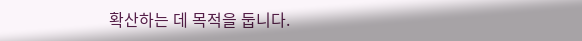확산하는 데 목적을 둡니다.